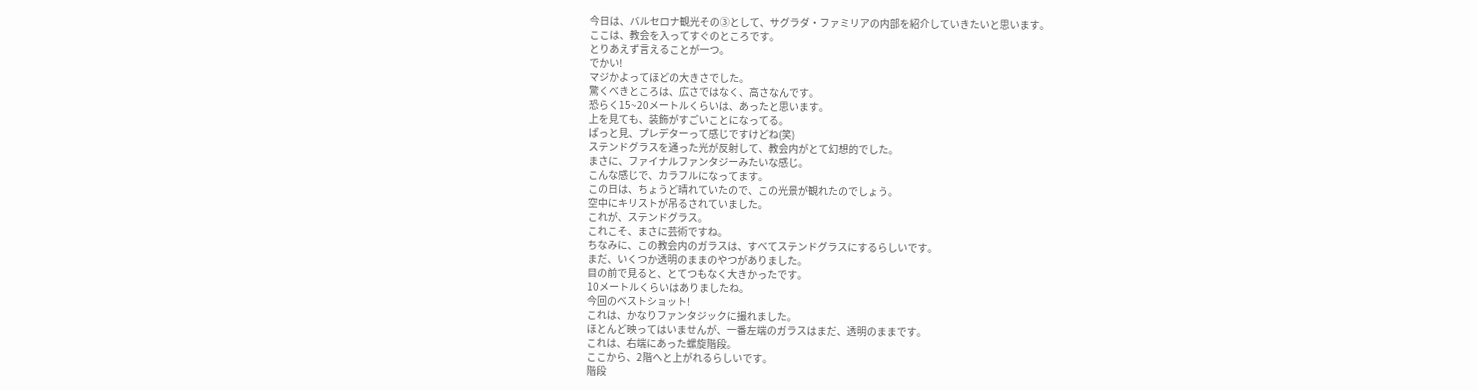今日は、バルセロナ観光その③として、サグラダ・ファミリアの内部を紹介していきたいと思います。
ここは、教会を入ってすぐのところです。
とりあえず言えることが一つ。
でかい!
マジかよってほどの大きさでした。
驚くべきところは、広さではなく、高さなんです。
恐らく15~20メートルくらいは、あったと思います。
上を見ても、装飾がすごいことになってる。
ぱっと見、プレデターって感じですけどね(笑)
ステンドグラスを通った光が反射して、教会内がとて幻想的でした。
まさに、ファイナルファンタジーみたいな感じ。
こんな感じで、カラフルになってます。
この日は、ちょうど晴れていたので、この光景が観れたのでしょう。
空中にキリストが吊るされていました。
これが、ステンドグラス。
これこそ、まさに芸術ですね。
ちなみに、この教会内のガラスは、すべてステンドグラスにするらしいです。
まだ、いくつか透明のままのやつがありました。
目の前で見ると、とてつもなく大きかったです。
10メートルくらいはありましたね。
今回のベストショット!
これは、かなりファンタジックに撮れました。
ほとんど映ってはいませんが、一番左端のガラスはまだ、透明のままです。
これは、右端にあった螺旋階段。
ここから、2階へと上がれるらしいです。
階段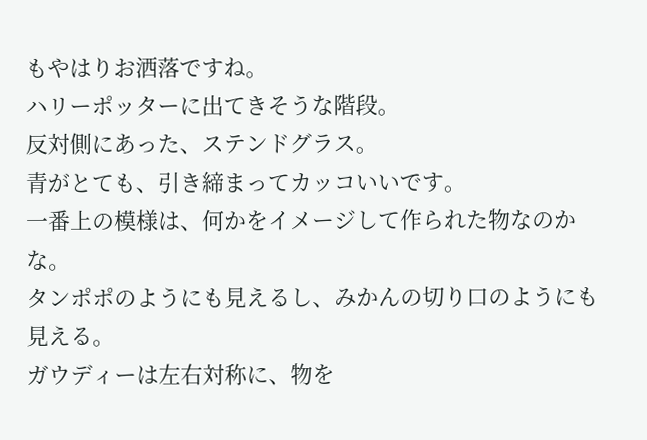もやはりお洒落ですね。
ハリーポッターに出てきそうな階段。
反対側にあった、ステンドグラス。
青がとても、引き締まってカッコいいです。
一番上の模様は、何かをイメージして作られた物なのかな。
タンポポのようにも見えるし、みかんの切り口のようにも見える。
ガウディーは左右対称に、物を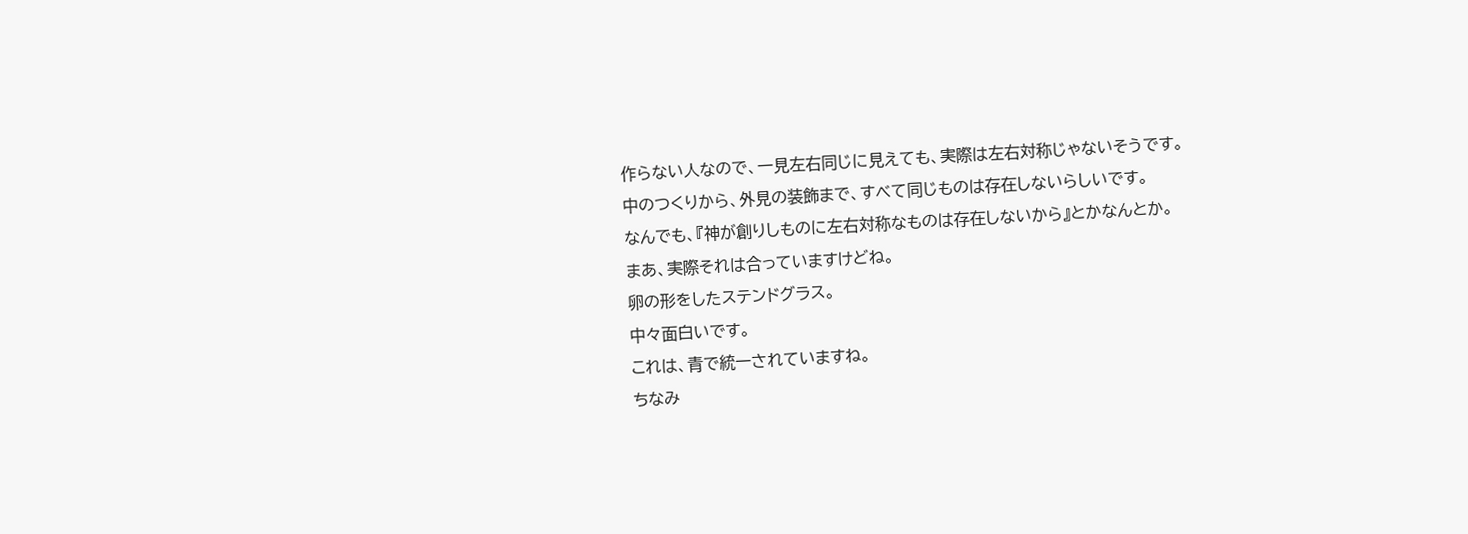作らない人なので、一見左右同じに見えても、実際は左右対称じゃないそうです。
中のつくりから、外見の装飾まで、すべて同じものは存在しないらしいです。
なんでも、『神が創りしものに左右対称なものは存在しないから』とかなんとか。
まあ、実際それは合っていますけどね。
卵の形をしたステンドグラス。
中々面白いです。
これは、青で統一されていますね。
ちなみ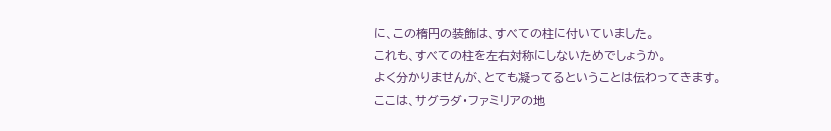に、この楕円の装飾は、すべての柱に付いていました。
これも、すべての柱を左右対称にしないためでしょうか。
よく分かりませんが、とても凝ってるということは伝わってきます。
ここは、サグラダ・ファミリアの地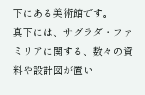下にある美術館です。
真下には、サグラダ・ファミリアに関する、数々の資料や設計図が置い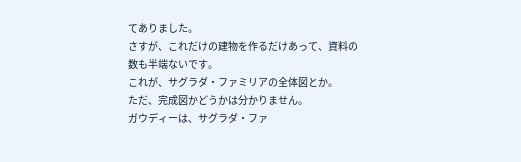てありました。
さすが、これだけの建物を作るだけあって、資料の数も半端ないです。
これが、サグラダ・ファミリアの全体図とか。
ただ、完成図かどうかは分かりません。
ガウディーは、サグラダ・ファ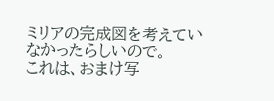ミリアの完成図を考えていなかったらしいので。
これは、おまけ写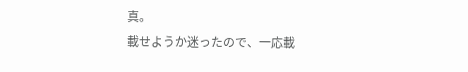真。
載せようか迷ったので、一応載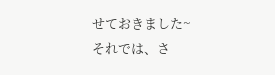せておきました~
それでは、さ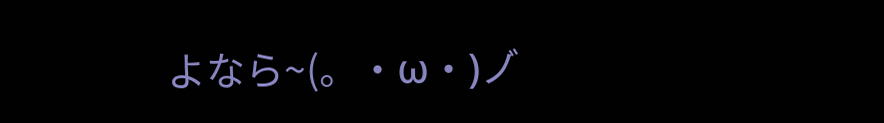よなら~(。・ω・)ノ゙